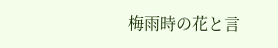梅雨時の花と言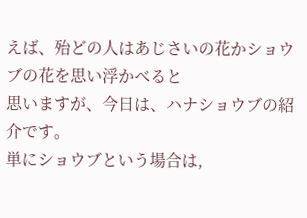えば、殆どの人はあじさいの花かショウブの花を思い浮かべると
思いますが、今日は、ハナショウブの紹介です。
単にショウブという場合は,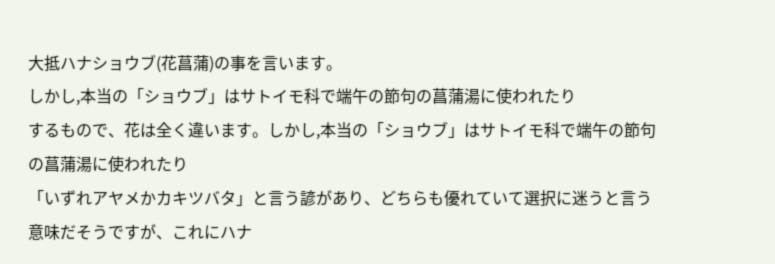大抵ハナショウブ(花菖蒲)の事を言います。
しかし,本当の「ショウブ」はサトイモ科で端午の節句の菖蒲湯に使われたり
するもので、花は全く違います。しかし,本当の「ショウブ」はサトイモ科で端午の節句の菖蒲湯に使われたり
「いずれアヤメかカキツバタ」と言う諺があり、どちらも優れていて選択に迷うと言う
意味だそうですが、これにハナ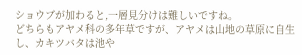ショウブが加わると,一層見分けは難しいですね。
どちらもアヤメ科の多年草ですが、アヤメは山地の草原に自生し、カキツバタは池や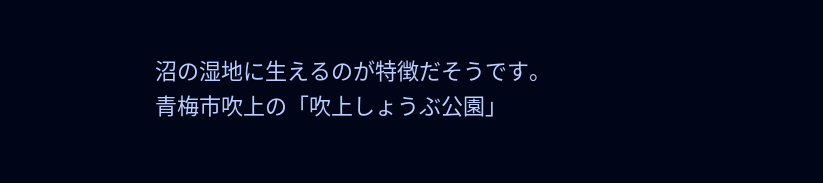沼の湿地に生えるのが特徴だそうです。
青梅市吹上の「吹上しょうぶ公園」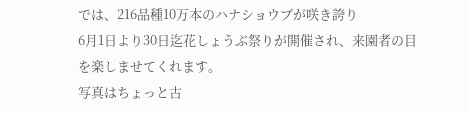では、216品種10万本のハナショウブが咲き誇り
6月1日より30日迄花しょうぶ祭りが開催され、来園者の目を楽しませてくれます。
写真はちょっと古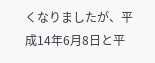くなりましたが、平成14年6月8日と平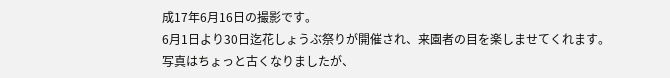成17年6月16日の撮影です。
6月1日より30日迄花しょうぶ祭りが開催され、来園者の目を楽しませてくれます。
写真はちょっと古くなりましたが、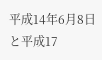平成14年6月8日と平成17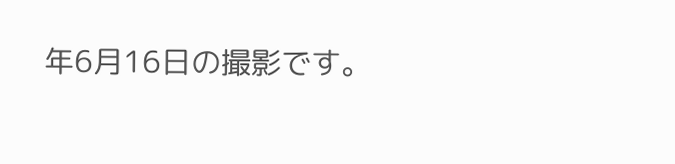年6月16日の撮影です。